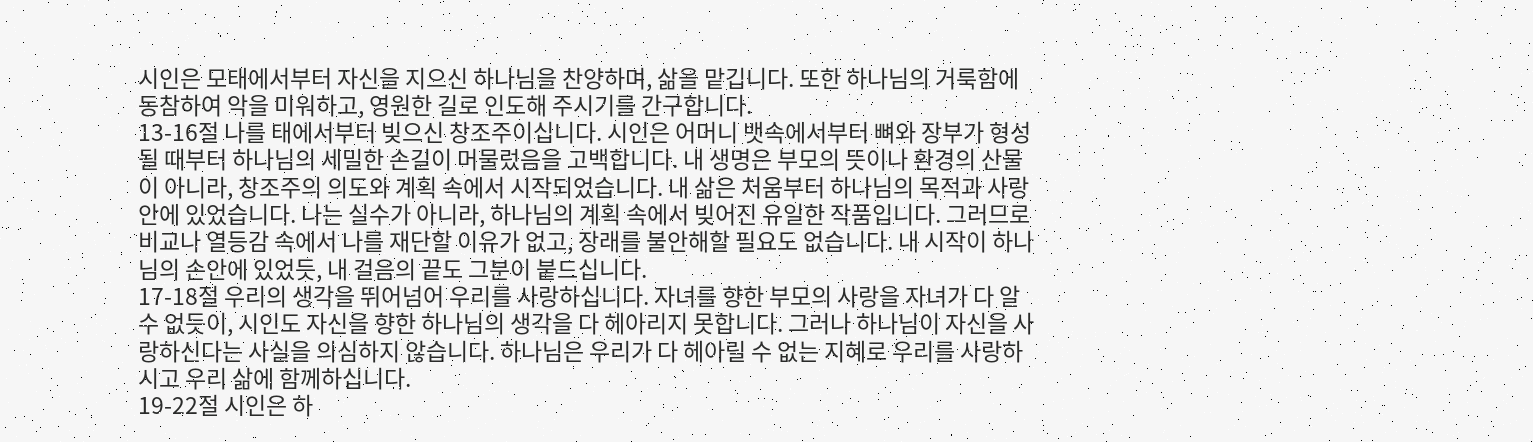시인은 모태에서부터 자신을 지으신 하나님을 찬양하며, 삶을 맡깁니다. 또한 하나님의 거룩함에 동참하여 악을 미워하고, 영원한 길로 인도해 주시기를 간구합니다.
13-16절 나를 태에서부터 빚으신 창조주이십니다. 시인은 어머니 뱃속에서부터 뼈와 장부가 형성될 때부터 하나님의 세밀한 손길이 머물렀음을 고백합니다. 내 생명은 부모의 뜻이나 환경의 산물이 아니라, 창조주의 의도와 계획 속에서 시작되었습니다. 내 삶은 처움부터 하나님의 목적과 사랑 안에 있었습니다. 나는 실수가 아니라, 하나님의 계획 속에서 빚어진 유일한 작품입니다. 그러므로 비교나 열등감 속에서 나를 재단할 이유가 없고, 장래를 불안해할 필요도 없습니다. 내 시작이 하나님의 손안에 있었듯, 내 걸음의 끝도 그분이 붙드십니다.
17-18절 우리의 생각을 뛰어넘어 우리를 사랑하십니다. 자녀를 향한 부모의 사랑을 자녀가 다 알 수 없듯이, 시인도 자신을 향한 하나님의 생각을 다 헤아리지 못합니다. 그러나 하나님이 자신을 사랑하신다는 사실을 의심하지 않습니다. 하나님은 우리가 다 헤아릴 수 없는 지혜로 우리를 사랑하시고 우리 삶에 함께하십니다.
19-22절 시인은 하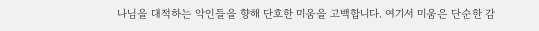나님을 대적하는 악인들을 향해 단호한 미움을 고백합니다. 여기서 미움은 단순한 감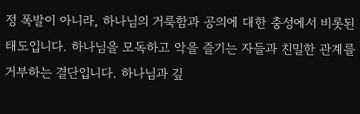정 폭발이 아니라, 하나님의 거룩함과 공의에 대한 충성에서 비롯된 태도입니다. 하나님을 모독하고 악을 즐기는 자들과 친밀한 관계를 거부하는 결단입니다. 하나님과 깊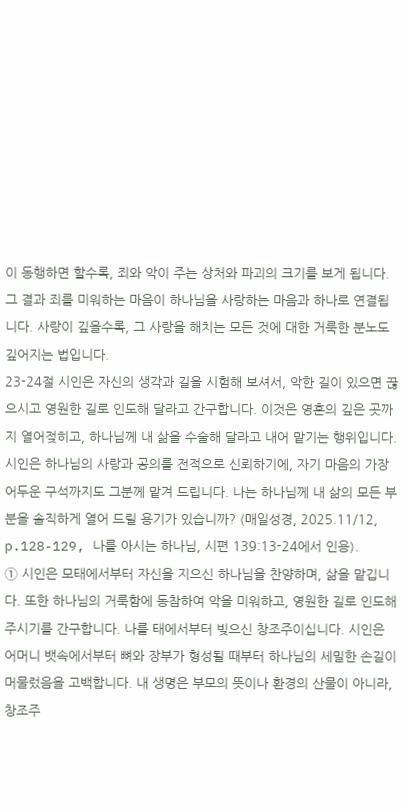이 동행하면 할수록, 죄와 악이 주는 상처와 파괴의 크기를 보게 됩니다. 그 결과 죄를 미워하는 마음이 하나님을 사랑하는 마음과 하나로 연결됩니다. 사랑이 깊을수록, 그 사랑을 해치는 모든 것에 대한 거룩한 분노도 깊어지는 법입니다.
23-24절 시인은 자신의 생각과 길을 시험해 보셔서, 악한 길이 있으면 끊으시고 영원한 길로 인도해 달라고 간구합니다. 이것은 영혼의 깊은 곳까지 열어젖히고, 하나님께 내 삶을 수술해 달라고 내어 맡기는 행위입니다. 시인은 하나님의 사랑과 공의를 전적으로 신뢰하기에, 자기 마음의 가장 어두운 구석까지도 그분께 맡겨 드립니다. 나는 하나님께 내 삶의 모든 부분을 솔직하게 열어 드릴 용기가 있습니까? (매일성경, 2025.11/12, p.128-129, 나를 아시는 하나님, 시편 139:13-24에서 인용).
① 시인은 모태에서부터 자신을 지으신 하나님을 찬양하며, 삶을 맡깁니다. 또한 하나님의 거룩함에 동참하여 악을 미워하고, 영원한 길로 인도해 주시기를 간구합니다. 나를 태에서부터 빚으신 창조주이십니다. 시인은 어머니 뱃속에서부터 뼈와 장부가 형성될 때부터 하나님의 세밀한 손길이 머물렀음을 고백합니다. 내 생명은 부모의 뜻이나 환경의 산물이 아니라, 창조주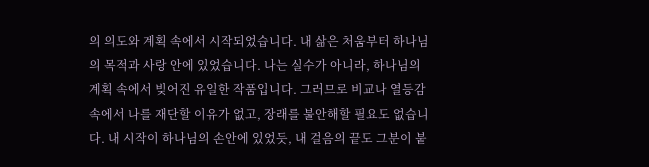의 의도와 계획 속에서 시작되었습니다. 내 삶은 처움부터 하나님의 목적과 사랑 안에 있었습니다. 나는 실수가 아니라, 하나님의 계획 속에서 빚어진 유일한 작품입니다. 그러므로 비교나 열등감 속에서 나를 재단할 이유가 없고, 장래를 불안해할 필요도 없습니다. 내 시작이 하나님의 손안에 있었듯, 내 걸음의 끝도 그분이 붙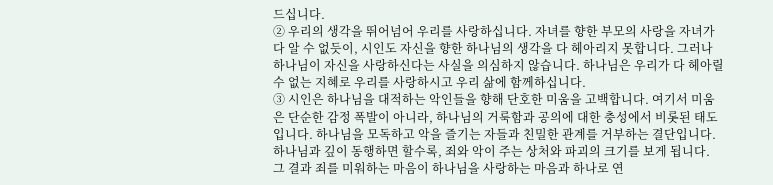드십니다.
② 우리의 생각을 뛰어넘어 우리를 사랑하십니다. 자녀를 향한 부모의 사랑을 자녀가 다 알 수 없듯이, 시인도 자신을 향한 하나님의 생각을 다 헤아리지 못합니다. 그러나 하나님이 자신을 사랑하신다는 사실을 의심하지 않습니다. 하나님은 우리가 다 헤아릴 수 없는 지혜로 우리를 사랑하시고 우리 삶에 함께하십니다.
③ 시인은 하나님을 대적하는 악인들을 향해 단호한 미움을 고백합니다. 여기서 미움은 단순한 감정 폭발이 아니라, 하나님의 거룩함과 공의에 대한 충성에서 비롯된 태도입니다. 하나님을 모독하고 악을 즐기는 자들과 친밀한 관계를 거부하는 결단입니다. 하나님과 깊이 동행하면 할수록, 죄와 악이 주는 상처와 파괴의 크기를 보게 됩니다. 그 결과 죄를 미워하는 마음이 하나님을 사랑하는 마음과 하나로 연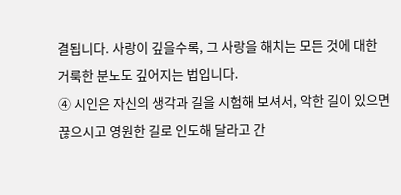결됩니다. 사랑이 깊을수록, 그 사랑을 해치는 모든 것에 대한 거룩한 분노도 깊어지는 법입니다.
④ 시인은 자신의 생각과 길을 시험해 보셔서, 악한 길이 있으면 끊으시고 영원한 길로 인도해 달라고 간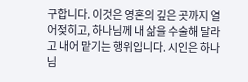구합니다. 이것은 영혼의 깊은 곳까지 열어젖히고, 하나님께 내 삶을 수술해 달라고 내어 맡기는 행위입니다. 시인은 하나님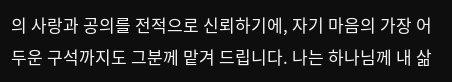의 사랑과 공의를 전적으로 신뢰하기에, 자기 마음의 가장 어두운 구석까지도 그분께 맡겨 드립니다. 나는 하나님께 내 삶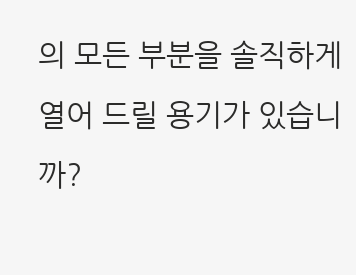의 모든 부분을 솔직하게 열어 드릴 용기가 있습니까?